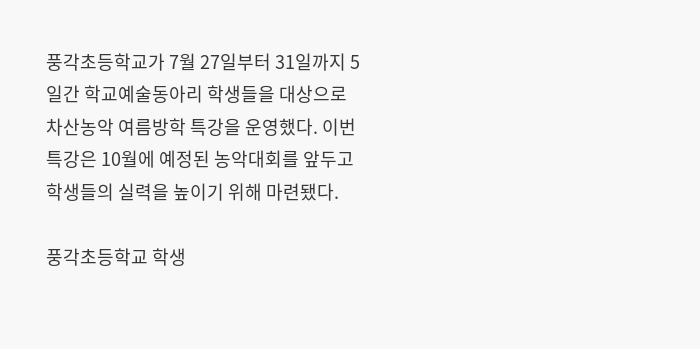풍각초등학교가 7월 27일부터 31일까지 5일간 학교예술동아리 학생들을 대상으로 차산농악 여름방학 특강을 운영했다. 이번 특강은 10월에 예정된 농악대회를 앞두고 학생들의 실력을 높이기 위해 마련됐다.

풍각초등학교 학생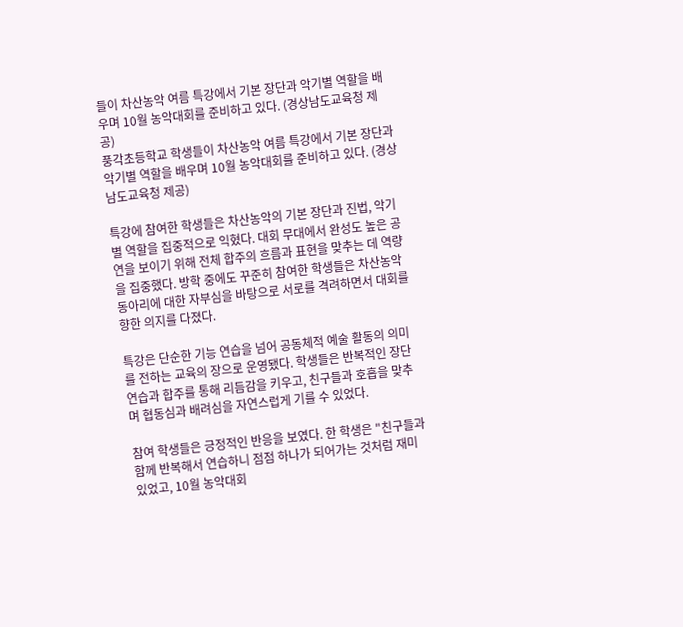들이 차산농악 여름 특강에서 기본 장단과 악기별 역할을 배우며 10월 농악대회를 준비하고 있다. (경상남도교육청 제공)
풍각초등학교 학생들이 차산농악 여름 특강에서 기본 장단과 악기별 역할을 배우며 10월 농악대회를 준비하고 있다. (경상남도교육청 제공)

특강에 참여한 학생들은 차산농악의 기본 장단과 진법, 악기별 역할을 집중적으로 익혔다. 대회 무대에서 완성도 높은 공연을 보이기 위해 전체 합주의 흐름과 표현을 맞추는 데 역량을 집중했다. 방학 중에도 꾸준히 참여한 학생들은 차산농악 동아리에 대한 자부심을 바탕으로 서로를 격려하면서 대회를 향한 의지를 다졌다.

특강은 단순한 기능 연습을 넘어 공동체적 예술 활동의 의미를 전하는 교육의 장으로 운영됐다. 학생들은 반복적인 장단 연습과 합주를 통해 리듬감을 키우고, 친구들과 호흡을 맞추며 협동심과 배려심을 자연스럽게 기를 수 있었다.

참여 학생들은 긍정적인 반응을 보였다. 한 학생은 "친구들과 함께 반복해서 연습하니 점점 하나가 되어가는 것처럼 재미있었고, 10월 농악대회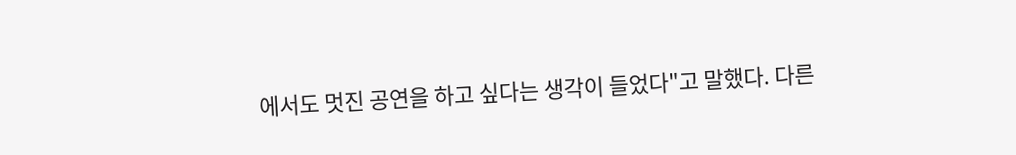에서도 멋진 공연을 하고 싶다는 생각이 들었다"고 말했다. 다른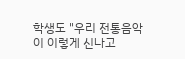학생도 "우리 전통음악이 이렇게 신나고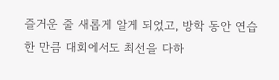즐거운 줄 새롭게 알게 되었고, 방학 동안 연습한 만큼 대회에서도 최선을 다하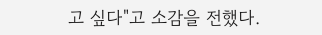고 싶다"고 소감을 전했다.